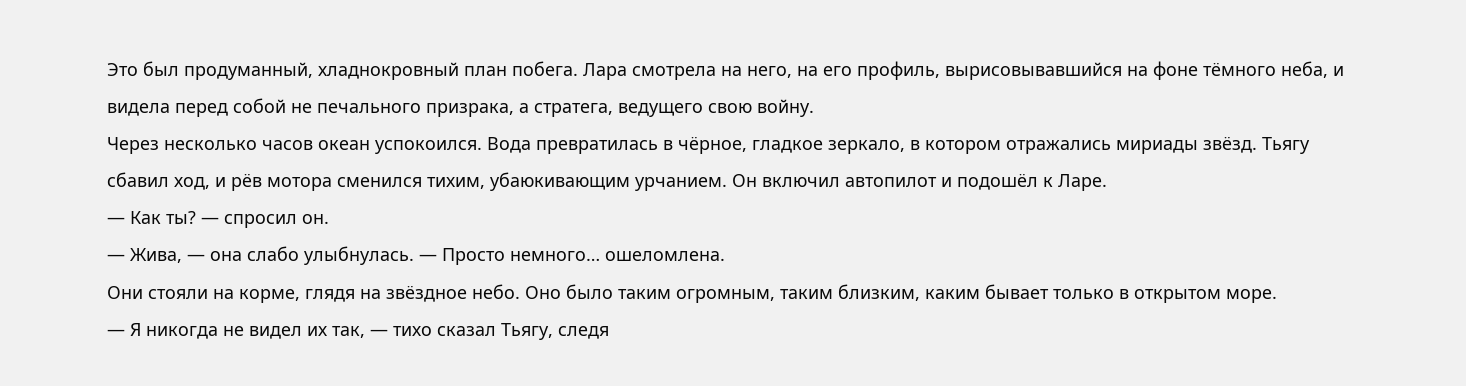Это был продуманный, хладнокровный план побега. Лара смотрела на него, на его профиль, вырисовывавшийся на фоне тёмного неба, и видела перед собой не печального призрака, а стратега, ведущего свою войну.
Через несколько часов океан успокоился. Вода превратилась в чёрное, гладкое зеркало, в котором отражались мириады звёзд. Тьягу сбавил ход, и рёв мотора сменился тихим, убаюкивающим урчанием. Он включил автопилот и подошёл к Ларе.
— Как ты? — спросил он.
— Жива, — она слабо улыбнулась. — Просто немного… ошеломлена.
Они стояли на корме, глядя на звёздное небо. Оно было таким огромным, таким близким, каким бывает только в открытом море.
— Я никогда не видел их так, — тихо сказал Тьягу, следя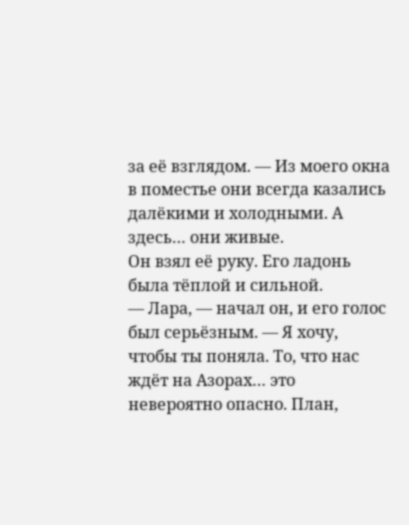за её взглядом. — Из моего окна в поместье они всегда казались далёкими и холодными. А здесь… они живые.
Он взял её руку. Его ладонь была тёплой и сильной.
— Лара, — начал он, и его голос был серьёзным. — Я хочу, чтобы ты поняла. То, что нас ждёт на Азорах… это невероятно опасно. План,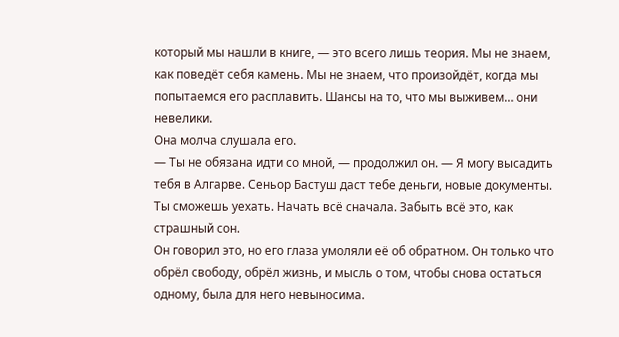который мы нашли в книге, — это всего лишь теория. Мы не знаем, как поведёт себя камень. Мы не знаем, что произойдёт, когда мы попытаемся его расплавить. Шансы на то, что мы выживем… они невелики.
Она молча слушала его.
— Ты не обязана идти со мной, — продолжил он. — Я могу высадить тебя в Алгарве. Сеньор Бастуш даст тебе деньги, новые документы. Ты сможешь уехать. Начать всё сначала. Забыть всё это, как страшный сон.
Он говорил это, но его глаза умоляли её об обратном. Он только что обрёл свободу, обрёл жизнь, и мысль о том, чтобы снова остаться одному, была для него невыносима.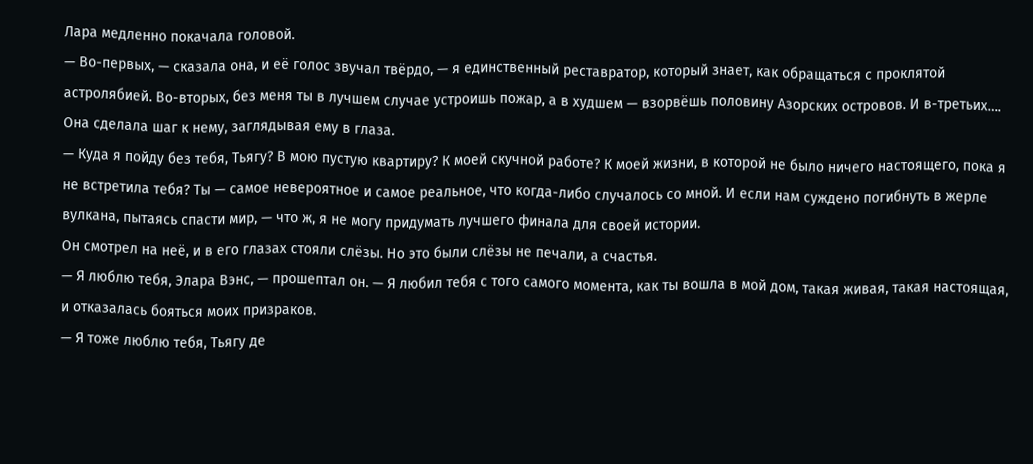Лара медленно покачала головой.
— Во-первых, — сказала она, и её голос звучал твёрдо, — я единственный реставратор, который знает, как обращаться с проклятой астролябией. Во-вторых, без меня ты в лучшем случае устроишь пожар, а в худшем — взорвёшь половину Азорских островов. И в-третьих….
Она сделала шаг к нему, заглядывая ему в глаза.
— Куда я пойду без тебя, Тьягу? В мою пустую квартиру? К моей скучной работе? К моей жизни, в которой не было ничего настоящего, пока я не встретила тебя? Ты — самое невероятное и самое реальное, что когда-либо случалось со мной. И если нам суждено погибнуть в жерле вулкана, пытаясь спасти мир, — что ж, я не могу придумать лучшего финала для своей истории.
Он смотрел на неё, и в его глазах стояли слёзы. Но это были слёзы не печали, а счастья.
— Я люблю тебя, Элара Вэнс, — прошептал он. — Я любил тебя с того самого момента, как ты вошла в мой дом, такая живая, такая настоящая, и отказалась бояться моих призраков.
— Я тоже люблю тебя, Тьягу де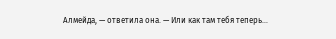Алмейда, — ответила она. — Или как там тебя теперь…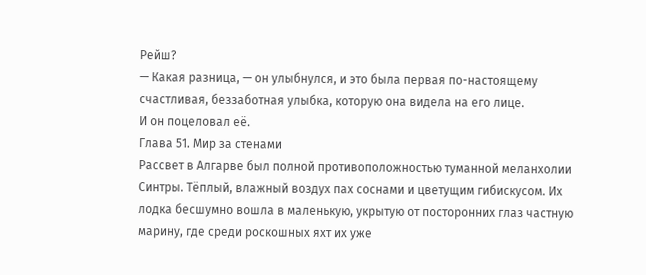Рейш?
— Какая разница, — он улыбнулся, и это была первая по-настоящему счастливая, беззаботная улыбка, которую она видела на его лице.
И он поцеловал её.
Глава 51. Мир за стенами
Рассвет в Алгарве был полной противоположностью туманной меланхолии Синтры. Тёплый, влажный воздух пах соснами и цветущим гибискусом. Их лодка бесшумно вошла в маленькую, укрытую от посторонних глаз частную марину, где среди роскошных яхт их уже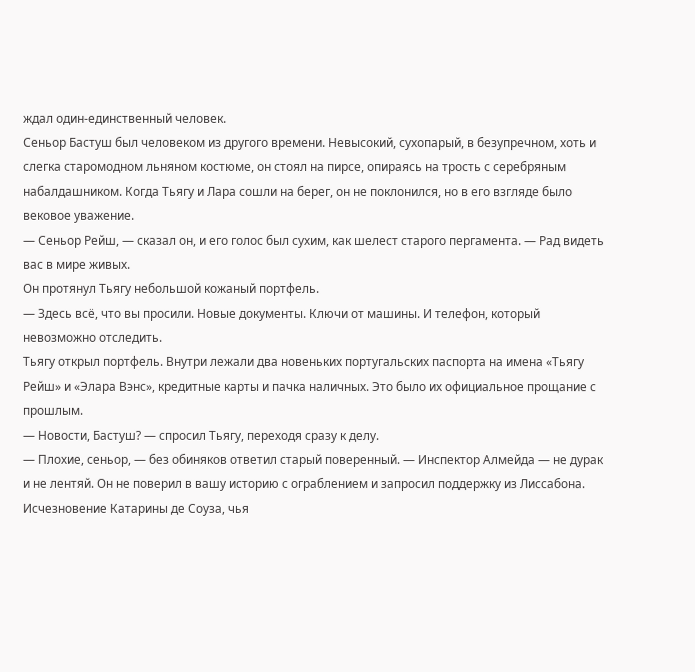ждал один-единственный человек.
Сеньор Бастуш был человеком из другого времени. Невысокий, сухопарый, в безупречном, хоть и слегка старомодном льняном костюме, он стоял на пирсе, опираясь на трость с серебряным набалдашником. Когда Тьягу и Лара сошли на берег, он не поклонился, но в его взгляде было вековое уважение.
— Сеньор Рейш, — сказал он, и его голос был сухим, как шелест старого пергамента. — Рад видеть вас в мире живых.
Он протянул Тьягу небольшой кожаный портфель.
— Здесь всё, что вы просили. Новые документы. Ключи от машины. И телефон, который невозможно отследить.
Тьягу открыл портфель. Внутри лежали два новеньких португальских паспорта на имена «Тьягу Рейш» и «Элара Вэнс», кредитные карты и пачка наличных. Это было их официальное прощание с прошлым.
— Новости, Бастуш? — спросил Тьягу, переходя сразу к делу.
— Плохие, сеньор, — без обиняков ответил старый поверенный. — Инспектор Алмейда — не дурак и не лентяй. Он не поверил в вашу историю с ограблением и запросил поддержку из Лиссабона. Исчезновение Катарины де Соуза, чья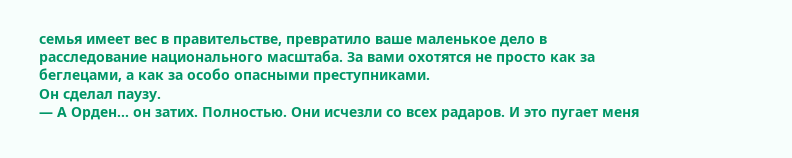семья имеет вес в правительстве, превратило ваше маленькое дело в расследование национального масштаба. За вами охотятся не просто как за беглецами, а как за особо опасными преступниками.
Он сделал паузу.
— А Орден… он затих. Полностью. Они исчезли со всех радаров. И это пугает меня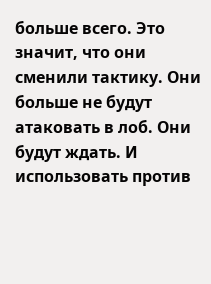больше всего. Это значит, что они сменили тактику. Они больше не будут атаковать в лоб. Они будут ждать. И использовать против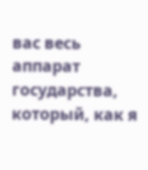вас весь аппарат государства, который, как я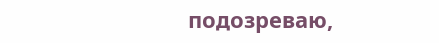подозреваю,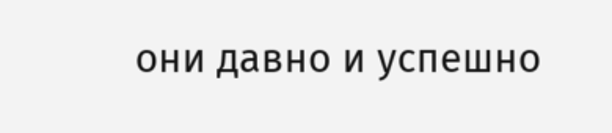они давно и успешно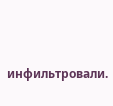инфильтровали.